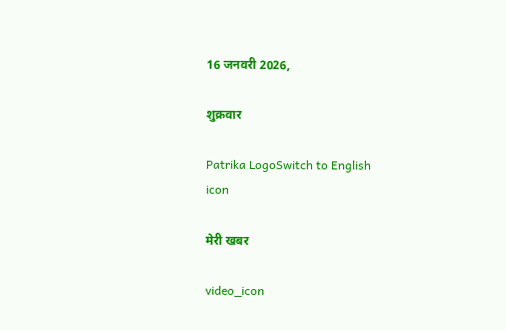16 जनवरी 2026,

शुक्रवार

Patrika LogoSwitch to English
icon

मेरी खबर

video_icon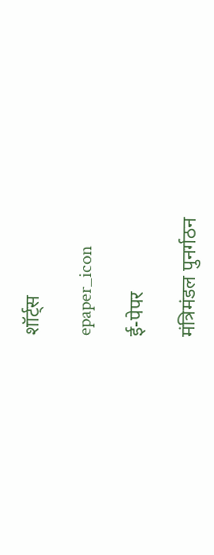शॉर्ट्स

epaper_icon

ई-पेपर

मंत्रिमंडल पुनर्गठन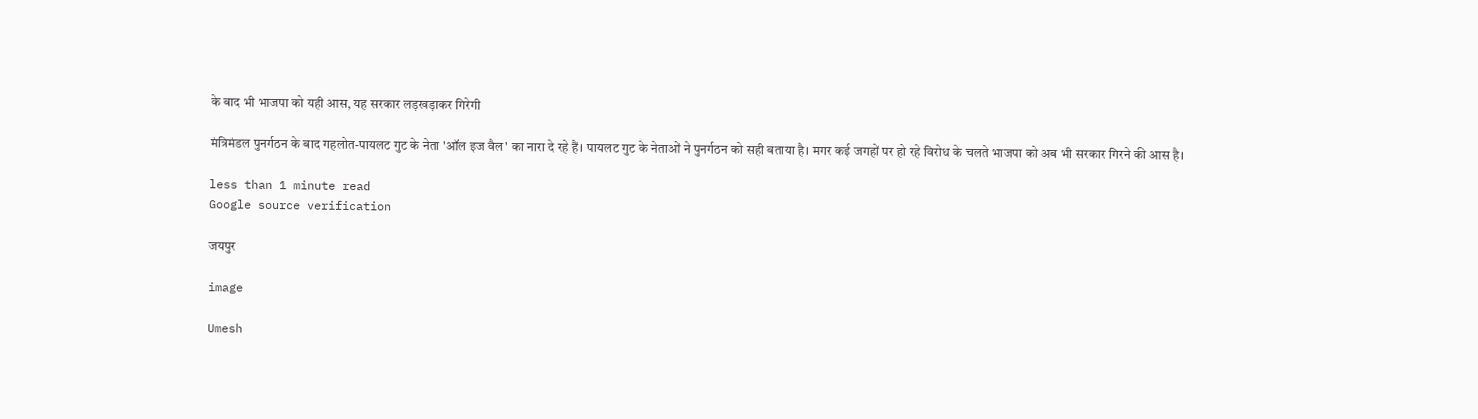के बाद भी भाजपा को यही आस, यह सरकार लड़खड़ाकर गिरेगी

मंत्रिमंडल पुनर्गठन के बाद गहलोत-पायलट गुट के नेता 'ऑल इज वैल' का नारा दे रहे हैं। पायलट गुट के नेताओं ने पुनर्गठन को सही बताया है। मगर कई जगहों पर हो रहे विरोध के चलते भाजपा को अब भी सरकार गिरने की आस है।

less than 1 minute read
Google source verification

जयपुर

image

Umesh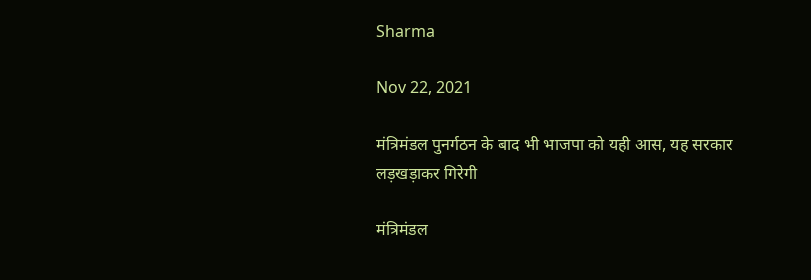Sharma

Nov 22, 2021

मंत्रिमंडल पुनर्गठन के बाद भी भाजपा को यही आस, यह सरकार लड़खड़ाकर गिरेगी

मंत्रिमंडल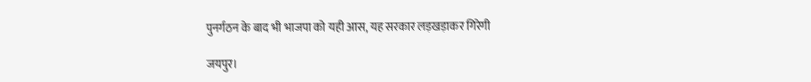पुनर्गठन के बाद भी भाजपा को यही आस, यह सरकार लड़खड़ाकर गिरेगी

जयपुर।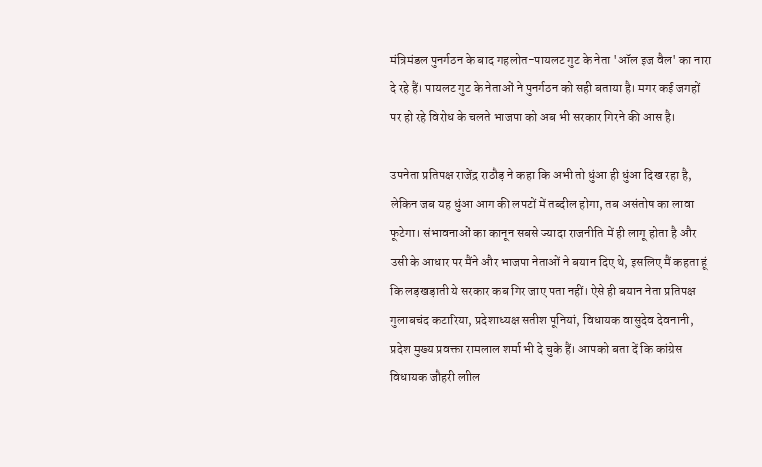मंत्रिमंडल पुनर्गठन के बाद गहलोत-पायलट गुट के नेता 'ऑल इज वैल' का नारा दे रहे हैं। पायलट गुट के नेताओं ने पुनर्गठन को सही बताया है। मगर कई जगहों पर हो रहे विरोध के चलते भाजपा को अब भी सरकार गिरने की आस है।

उपनेता प्रतिपक्ष राजेंद्र राठौड़ ने कहा कि अभी तो धुंआ ही धुंआ दिख रहा है, लेकिन जब यह धुंआ आग की लपटों में तब्दील होगा, तब असंतोष का लावा फूटेगा। संभावनाओं का कानून सबसे ज्यादा राजनीति में ही लागू होता है और उसी के आधार पर मैंने और भाजपा नेताओं ने बयान दिए थे, इसलिए मैं कहता हूं कि लड़खड़ाती ये सरकार कब गिर जाए पता नहीं। ऐसे ही बयान नेता प्रतिपक्ष गुलाबचंद कटारिया, प्रदेशाध्यक्ष सतीश पूनियां, विधायक वासुदेव देवनानी, प्रदेश मुख्य प्रवक्ता रामलाल शर्मा भी दे चुके हैं। आपको बता दें कि कांग्रेस विधायक जौहरी लाील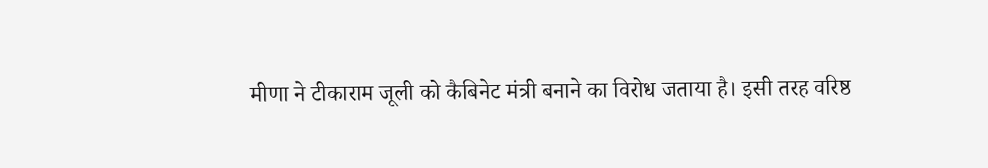मीणा ने टीकाराम जूली को कैबिनेट मंत्री बनाने का विरोध जताया है। इसी तरह वरिष्ठ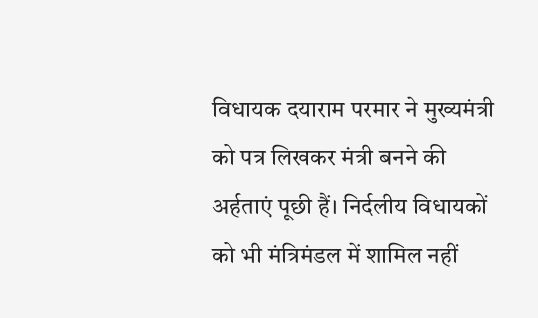विधायक दयाराम परमार ने मुख्यमंत्री को पत्र लिखकर मंत्री बनने की अर्हताएं पूछी हैं। निर्दलीय विधायकों को भी मंत्रिमंडल में शामिल नहीं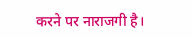करने पर नाराजगी है।